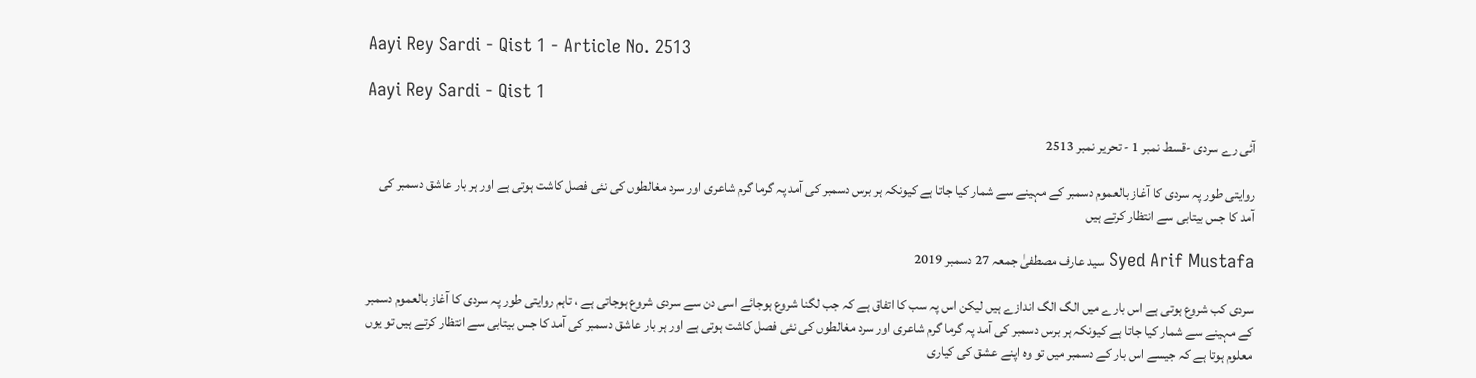Aayi Rey Sardi - Qist 1 - Article No. 2513

Aayi Rey Sardi - Qist 1

آئی رے سردی -قسط نمبر 1 - تحریر نمبر 2513

روایتی طور پہ سردی کا آغاز بالعموم دسمبر کے مہینے سے شمار کیا جاتا ہے کیونکہ ہر برس دسمبر کی آمد پہ گرما گرم شاعری اور سرد مغالطوں کی نئی فصل کاشت ہوتی ہے اور ہر بار عاشق دسمبر کی آمد کا جس بیتابی سے انتظار کرتے ہیں

Syed Arif Mustafa سید عارف مصطفیٰ جمعہ 27 دسمبر 2019

سردی کب شروع ہوتی ہے اس بارے میں الگ الگ اندازے ہیں لیکن اس پہ سب کا اتفاق ہے کہ جب لگنا شروع ہوجائے اسی دن سے سردی شروع ہوجاتی ہے ، تاہم روایتی طور پہ سردی کا آغاز بالعموم دسمبر کے مہینے سے شمار کیا جاتا ہے کیونکہ ہر برس دسمبر کی آمد پہ گرما گرم شاعری اور سرد مغالطوں کی نئی فصل کاشت ہوتی ہے اور ہر بار عاشق دسمبر کی آمد کا جس بیتابی سے انتظار کرتے ہیں تو یوں معلوم ہوتا ہے کہ جیسے اس بار کے دسمبر میں تو وہ اپنے عشق کی کیاری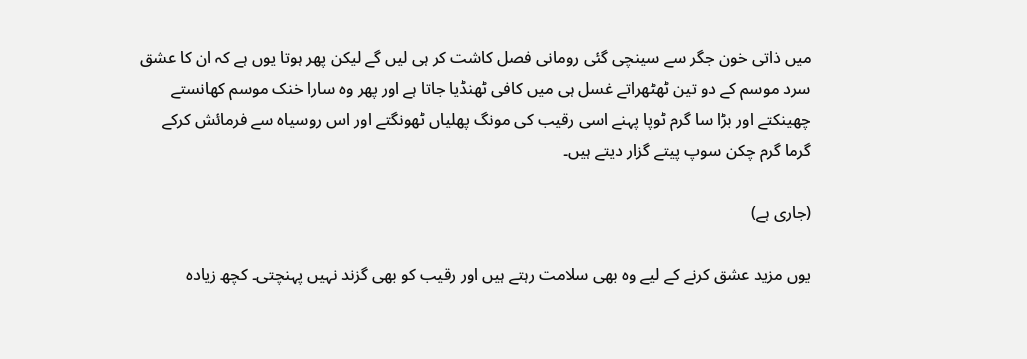میں ذاتی خون جگر سے سینچی گئی رومانی فصل کاشت کر ہی لیں گے لیکن پھر ہوتا یوں ہے کہ ان کا عشق سرد موسم کے دو تین ٹھٹھراتے غسل ہی میں کافی ٹھنڈیا جاتا ہے اور پھر وہ سارا خنک موسم کھانستے چھینکتے اور بڑا سا گرم ٹوپا پہنے اسی رقیب کی مونگ پھلیاں ٹھونگتے اور اس روسیاہ سے فرمائش کرکے گرما گرم چکن سوپ پیتے گزار دیتے ہیں۔

(جاری ہے)

یوں مزید عشق کرنے کے لیے وہ بھی سلامت رہتے ہیں اور رقیب کو بھی گزند نہیں پہنچتی۔ کچھ زیادہ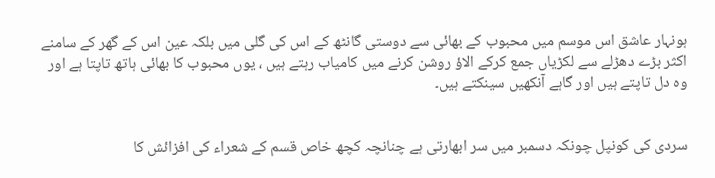ہونہار عاشق اس موسم میں محبوب کے بھائی سے دوستی گانٹھ کے اس کی گلی میں بلکہ عین اس کے گھر کے سامنے اکثر بڑے دھڑلے سے لکڑیاں جمع کرکے الاؤ روشن کرنے میں کامیاب رہتے ہیں ، یوں محبوب کا بھائی ہاتھ تاپتا ہے اور وہ دل تاپتے ہیں اور گاہے آنکھیں سینکتے ہیں۔


سردی کی کونپل چونکہ دسمبر میں سر ابھارتی ہے چنانچہ کچھ خاص قسم کے شعراء کی افزائش کا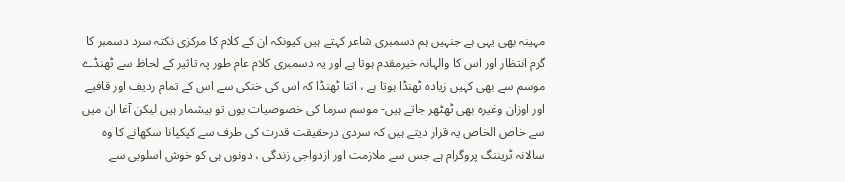مہینہ بھی یہی ہے جنہیں ہم دسمبری شاعر کہتے ہیں کیونکہ ان کے کلام کا مرکزی نکتہ سرد دسمبر کا گرم انتظار اور اس کا والہانہ خیرمقدم ہوتا ہے اور یہ دسمبری کلام عام طور پہ تاثیر کے لحاظ سے ٹھنڈے موسم سے بھی کہیں زیادہ ٹھنڈا ہوتا ہے ، اتنا ٹھنڈا کہ اس کی خنکی سے اس کے تمام ردیف اور قافیے اور اوزان وغیرہ بھی ٹھٹھر جاتے ہیں- موسم سرما کی خصوصیات یوں‌ تو بیشمار ہیں لیکن آغا ان میں سے خاص الخاص یہ قرار دیتے ہیں کہ سردی درحقیقت قدرت کی طرف سے کپکپانا سکھانے کا وہ سالانہ ٹریننگ پروگرام ہے جس سے ملازمت اور ازدواجی زندگی ، دونوں ہی کو خوش اسلوبی سے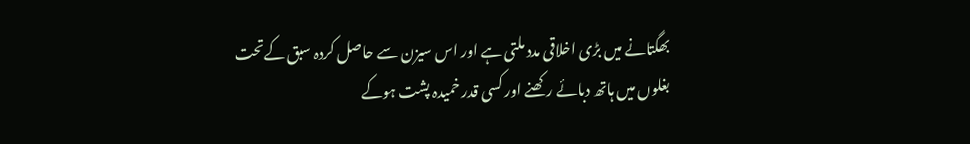بھگتانے میں بڑی اخلاقی مدد ملتی ہے اور اس سیزن سے حاصل کردہ سبق کےتحت بغلوں میں ہاتھ دبائے رکھنے اور کسی قدر خمیدہ پشت ہوکے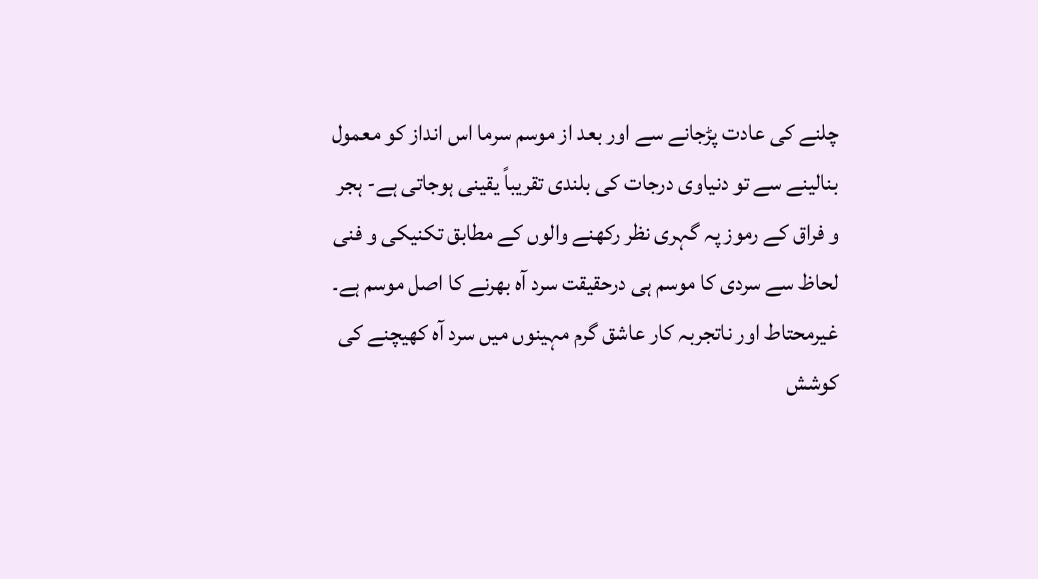چلنے کی عادت پڑجانے سے اور بعد از موسم سرما اس انداز کو معمول بنالینے سے تو دنیاوی درجات کی بلندی تقریباً یقینی ہوجاتی ہے- ہجر و فراق کے رموز پہ گہری نظر رکھنے والوں کے مطابق تکنیکی و فنی لحاظ سے سردی کا موسم ہی درحقیقت سرد آہ بھرنے کا اصل موسم ہے۔
غیرمحتاط اور ناتجربہ کار عاشق گرم مہینوں میں سرد آہ کھیچنے کی کوشش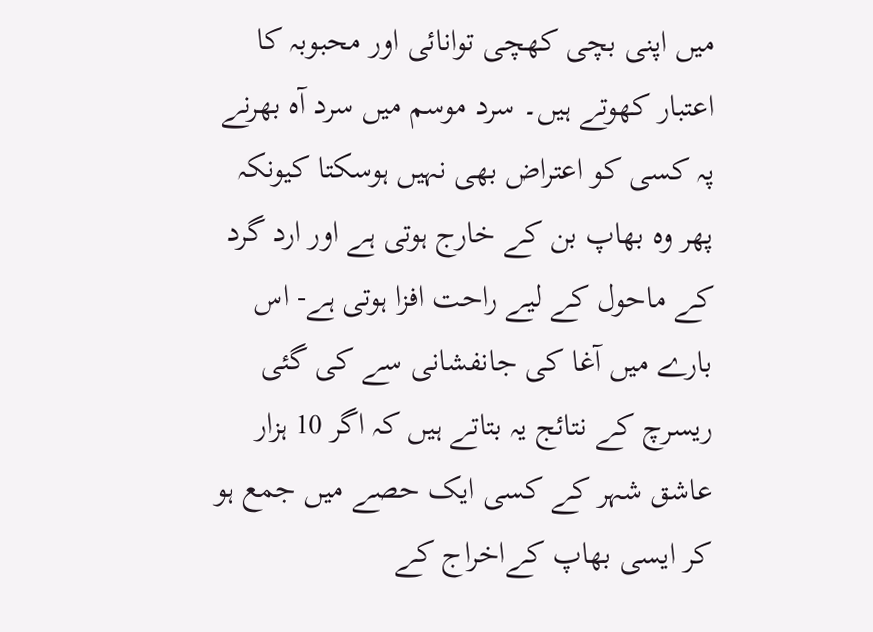میں اپنی بچی کھچی توانائی اور محبوبہ کا اعتبار کھوتے ہیں۔ سرد موسم میں سرد آہ بھرنے پہ کسی کو اعتراض بھی نہیں ہوسکتا کیونکہ پھر وہ بھاپ بن کے خارج ہوتی ہے اور ارد گرد کے ماحول کے لیے راحت افزا ہوتی ہے- اس بارے میں آغا کی جانفشانی سے کی گئی ریسرچ کے نتائج یہ بتاتے ہیں کہ اگر 10 ہزار عاشق شہر کے کسی ایک حصے میں جمع ہو کر ایسی بھاپ کےاخراج کے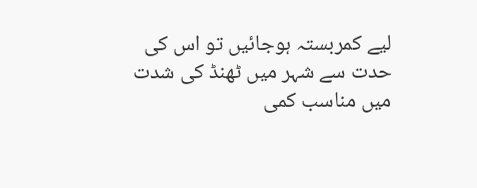لیے کمربستہ ہوجائیں تو اس کی حدت سے شہر میں ٹھنڈ کی شدت میں مناسب کمی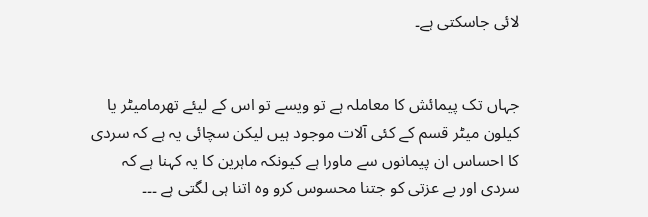لائی جاسکتی ہے۔


جہاں تک پیمائش کا معاملہ ہے تو ویسے تو اس کے لیئے تھرمامیٹر یا کیلون میٹر قسم کے کئی آلات موجود ہیں لیکن سچائی یہ ہے کہ سردی کا احساس ان پیمانوں سے ماورا ہے کیونکہ ماہرین کا یہ کہنا ہے کہ سردی اور بے عزتی کو جتنا محسوس کرو وہ اتنا ہی لگتی ہے ۔۔۔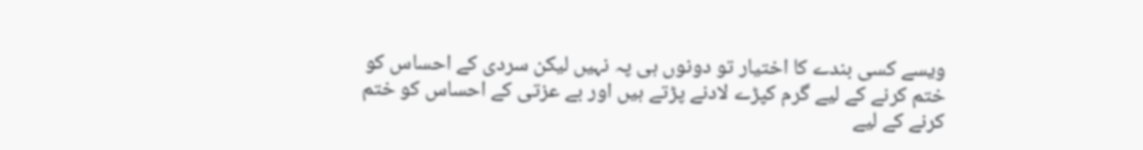ویسے کسی بندے کا اختیار تو دونوں ہی پہ نہیں لیکن سردی کے احساس کو ختم کرنے کے لیے گرم کپڑے لادنے پڑتے ہیں اور بے عزتی کے احساس کو ختم کرنے کے لیے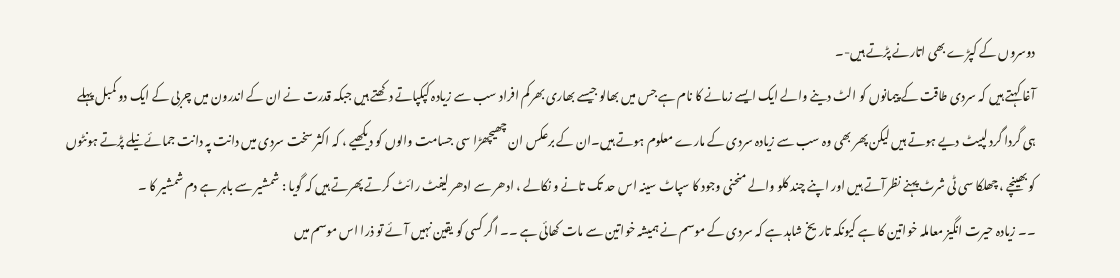دوسروں کے کپڑے بھی اتارنے پڑتے ہیں-۔
آغا کہتے ہیں کہ سردی طاقت کے پیمانوں کو الٹ دینے والے ایک ایسے زمانے کا نام ہے جس میں بھالو جیسے بھاری بھرکم افراد سب سے زیادہ کپکپاتے دکھتے ہیں جبکہ قدرت نے ان کے اندرون میں چربی کے ایک دو کمبل پہلے ہی گردا گرد لپیٹ دیے ہوتے ہیں لیکن پھر بھی وہ سب سے زیادہ سردی کے مارے معلوم ہوتے ہیں۔ان کے برعکس ان چھیچھڑا سی جسامت والوں کو دیکھیے ، کہ اکثر سخت سردی میں دانت پہ دانت جمائے نیلے پڑتے ہونٹوں کو بھینچے ، چھلکا سی ٹی شرٹ پہنے نظرآتے ہیں اور اپنے چند کلو والے منحنی وجود کا سپاٹ سینہ اس حد تک تانے و نکالے ، ادھر سے ادھر لیفٹ رائٹ کرتے پھرتے ہیں کہ گویا : شمشیر سے باہر ہے دم شمشیر کا ۔
۔۔ زیادہ حیرت انگیز معاملہ خواتین کا ہے کیونکہ تاریخ شاہد ہے کہ سردی کے موسم نے ہمیشہ خواتین سے مات کھائی ہے ۔۔ اگر کسی کو یقین نہیں آئے تو ذرا اس موسم میں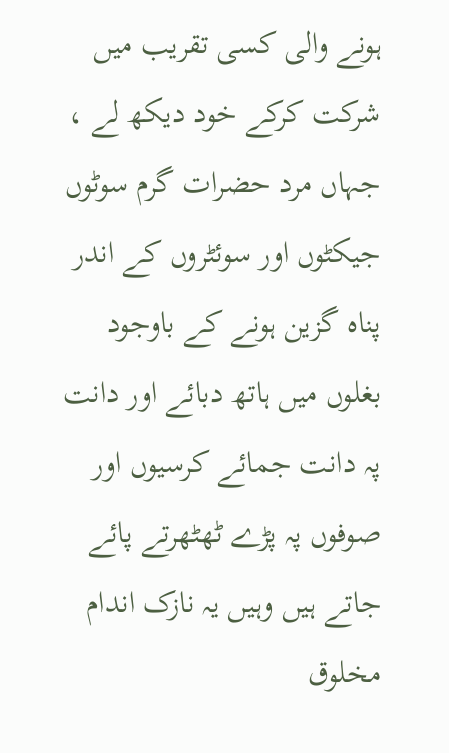ہونے والی کسی تقریب میں شرکت کرکے خود دیکھ لے ، جہاں مرد حضرات گرم سوٹوں جیکٹوں اور سوئٹروں کے اندر پناہ گزین ہونے کے باوجود بغلوں میں ہاتھ دبائے اور دانت پہ دانت جمائے کرسیوں اور صوفوں پہ پڑے ٹھٹھرتے پائے جاتے ہیں وہیں یہ نازک اندام مخلوق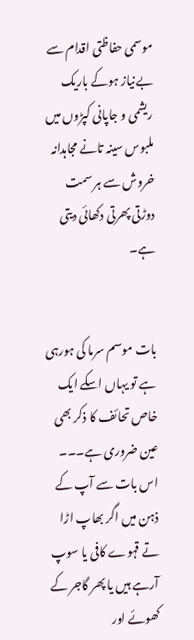موسمی حفاظتی اقدام سے بےنیاز ہوکے باریک ریشمی و جاپانی کپڑوں میں ملبوس سینہ تانے مجاہدانہ خروش سے ہر سمت دوڑتی پھرتی دکھائی دیتی ہے۔


بات موسم سرما کی ہورہی ہے تو یہاں اسکے ایک خاص تحائف کا ذکر بھی عین ضروری ہے۔۔۔ اس بات سے آپ کے ذہن میں اگر بھاپ اڑا تے قہوے کافی یا سوپ آرہے ہیں یا پھر گاجر کے کھوئے اور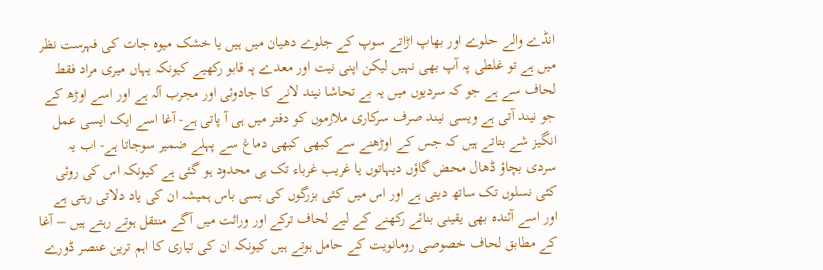انڈے والے حلوے اور بھاپ اڑاتے سوپ کے جلوے دھیان میں ہیں یا خشک میوہ جات کی فہرست نظر میں ہے تو غلطی پہ آپ بھی نہیں لیکن اپنی نیت اور معدے پہ قابو رکھیے کیونکہ یہاں میری مراد فقط لحاف سے ہے جو کہ سردیوں میں یہ بے تحاشا نیند لانے کا جادوئی اور مجرب آلہ ہے اور اسے اوڑھ کے جو نیند آتی ہے ویسی نیند صرف سرکاری ملازموں کو دفتر میں ہی آ پاتی ہے- آغا اسے ایک ایسی عمل انگیز شے بتاتے ہیں کہ جس کے اوڑھنے سے کبھی کبھی دماغ سے پہلے ضمیر سوجاتا ہے- اب یہ سردی بچاؤ ڈھال محض گاؤں دیہاتوں یا غریب غرباء تک ہی محدود ہو گئی ہے کیونکہ اس کی روئی کئی نسلوں تک ساتھ دیتی ہے اور اس میں کئی بزرگوں کی بسی باس ہمیشہ ان کی یاد دلاتی رہتی ہے اور اسے آئندہ بھی یقینی بنائے رکھنے کے لیے لحاف ترکے اور وراثت میں آگے منتقل ہوتے رہتے ہیں – آغا کے مطابق لحاف خصوصی رومانویت کے حامل ہوتے ہیں کیونکہ ان کی تیاری کا اہم ترین عنصر ڈورے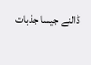ڈالنے جیسا جذبات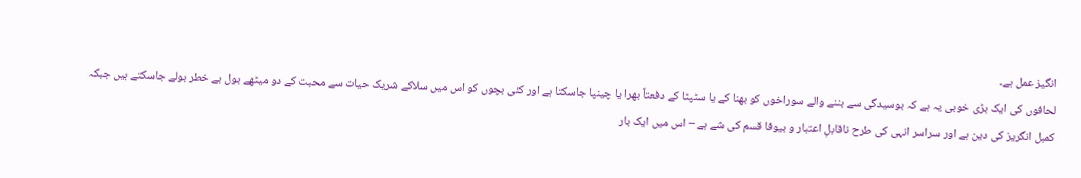انگیز عمل ہے۔
لحافوں کی ایک بڑی خوبی یہ ہے کہ بوسیدگی سے بننے والے سوراخوں کو بھنا کے یا سٹپٹا کے دفعتاً بھرا یا چینپا جاسکتا ہے اور کئی بچوں کو اس میں سلاکے شریک حیات سے محبت کے دو میٹھے بول بے خطر بولے جاسکتے ہیں جبکہ کمبل انگریز کی دین ہے اور سراسر انہی کی طرح ناقابلِ اعتبار و بیوفا قسم کی شے ہے – اس میں ایک بار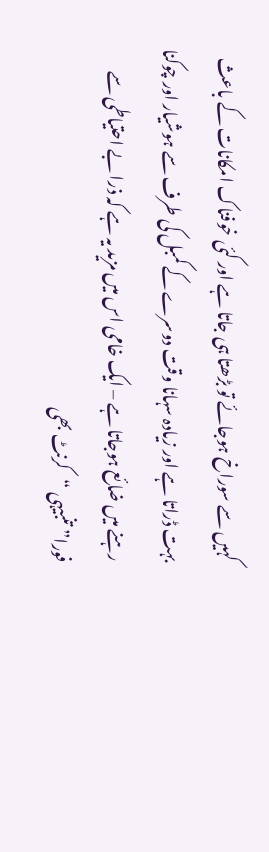کہیں سے سوراخ ہوجائے تو بڑھتا ہی جاتا ہے اور کئی خوفناک امکانات کے باعث بہت ڈراتا ہے اور زیادہ سہانا وقت دوسرے کے کمبل کی طرف سے ہوشیار اور چوکنا رہنے میں ضائع ہوجاتا ہے – ایک خامی اس میں مزید یہ ہے کہ ذرا بے احتیاطی سے فورا” تنبیہی “کرنٹ بھی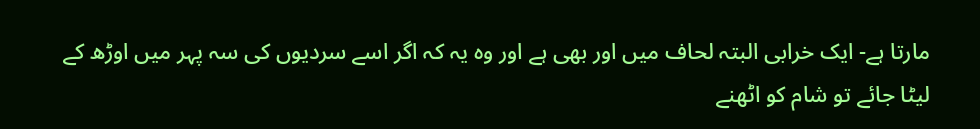مارتا ہے- ایک خرابی البتہ لحاف میں اور بھی ہے اور وہ یہ کہ اگر اسے سردیوں کی سہ پہر میں اوڑھ کے لیٹا جائے تو شام کو اٹھنے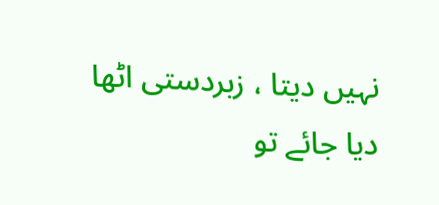نہیں دیتا ، زبردستی اٹھا دیا جائے تو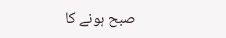صبح ہونے کا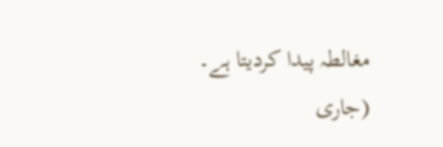مغالطہ پیدا کردیتا ہے۔
(جاری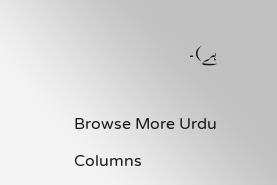ہے)۔

Browse More Urdu Columns